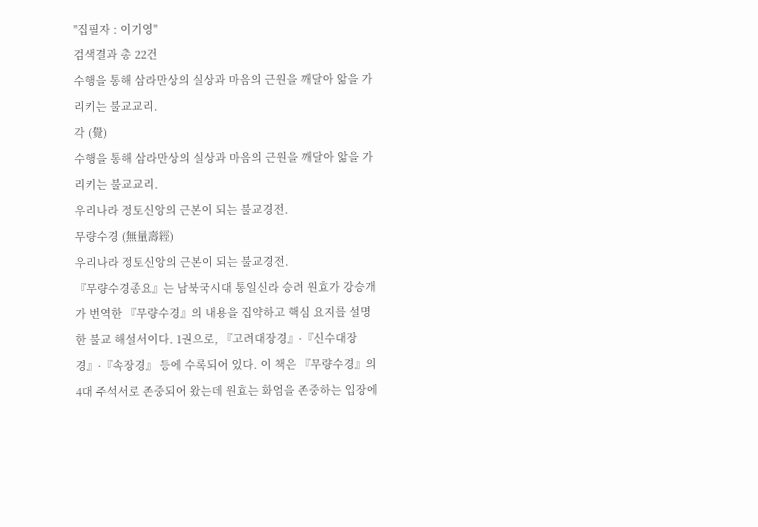"집필자 : 이기영"
검색결과 총 22건
수행을 통해 삼라만상의 실상과 마음의 근원을 깨달아 앎을 가리키는 불교교리.
각 (覺)
수행을 통해 삼라만상의 실상과 마음의 근원을 깨달아 앎을 가리키는 불교교리.
우리나라 정토신앙의 근본이 되는 불교경전.
무량수경 (無量壽經)
우리나라 정토신앙의 근본이 되는 불교경전.
『무량수경종요』는 남북국시대 통일신라 승려 원효가 강승개가 번역한 『무량수경』의 내용을 집약하고 핵심 요지를 설명한 불교 해설서이다. 1권으로, 『고려대장경』·『신수대장경』·『속장경』 등에 수록되어 있다. 이 책은 『무량수경』의 4대 주석서로 존중되어 왔는데 원효는 화엄을 존중하는 입장에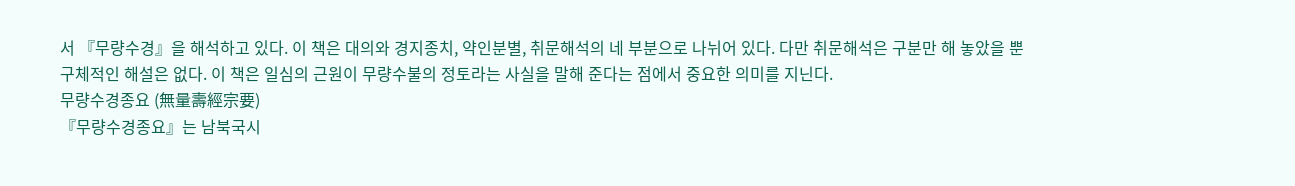서 『무량수경』을 해석하고 있다. 이 책은 대의와 경지종치, 약인분별, 취문해석의 네 부분으로 나뉘어 있다. 다만 취문해석은 구분만 해 놓았을 뿐 구체적인 해설은 없다. 이 책은 일심의 근원이 무량수불의 정토라는 사실을 말해 준다는 점에서 중요한 의미를 지닌다.
무량수경종요 (無量壽經宗要)
『무량수경종요』는 남북국시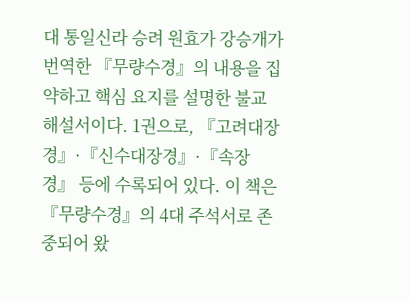대 통일신라 승려 원효가 강승개가 번역한 『무량수경』의 내용을 집약하고 핵심 요지를 설명한 불교 해설서이다. 1권으로, 『고려대장경』·『신수대장경』·『속장경』 등에 수록되어 있다. 이 책은 『무량수경』의 4대 주석서로 존중되어 왔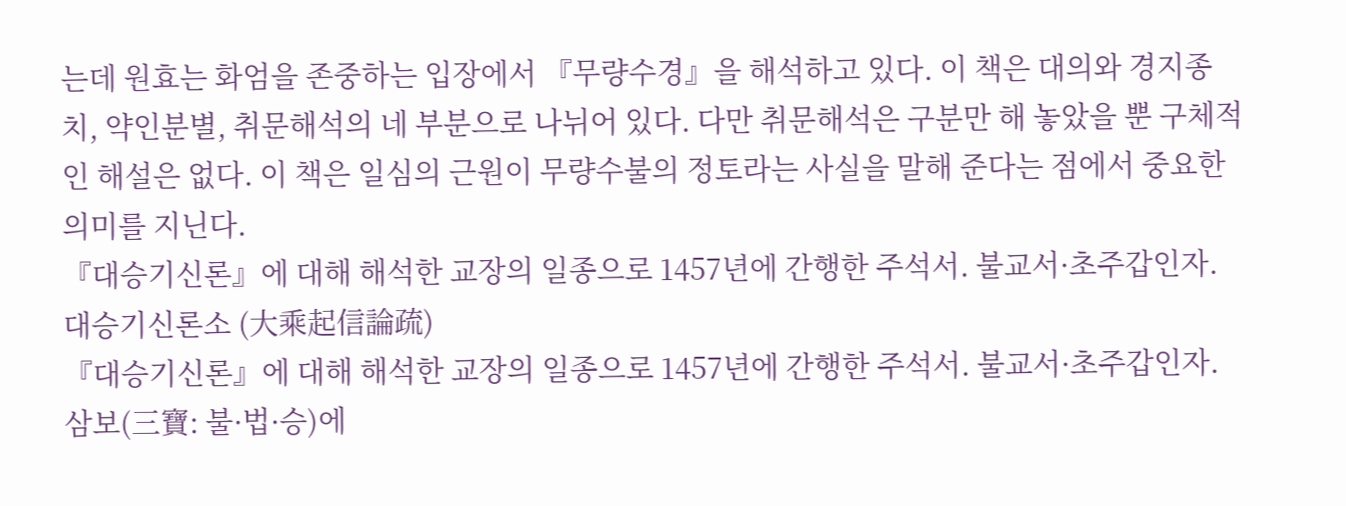는데 원효는 화엄을 존중하는 입장에서 『무량수경』을 해석하고 있다. 이 책은 대의와 경지종치, 약인분별, 취문해석의 네 부분으로 나뉘어 있다. 다만 취문해석은 구분만 해 놓았을 뿐 구체적인 해설은 없다. 이 책은 일심의 근원이 무량수불의 정토라는 사실을 말해 준다는 점에서 중요한 의미를 지닌다.
『대승기신론』에 대해 해석한 교장의 일종으로 1457년에 간행한 주석서. 불교서·초주갑인자.
대승기신론소 (大乘起信論疏)
『대승기신론』에 대해 해석한 교장의 일종으로 1457년에 간행한 주석서. 불교서·초주갑인자.
삼보(三寶: 불·법·승)에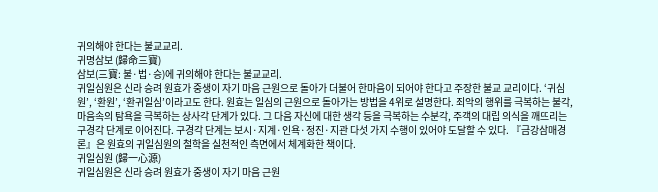귀의해야 한다는 불교교리.
귀명삼보 (歸命三寶)
삼보(三寶: 불·법·승)에 귀의해야 한다는 불교교리.
귀일심원은 신라 승려 원효가 중생이 자기 마음 근원으로 돌아가 더불어 한마음이 되어야 한다고 주장한 불교 교리이다. ‘귀심원’, ‘환원’, ‘환귀일심’이라고도 한다. 원효는 일심의 근원으로 돌아가는 방법을 4위로 설명한다. 죄악의 행위를 극복하는 불각, 마음속의 탐욕을 극복하는 상사각 단계가 있다. 그 다음 자신에 대한 생각 등을 극복하는 수분각, 주객의 대립 의식을 깨뜨리는 구경각 단계로 이어진다. 구경각 단계는 보시·지계·인욕·정진·지관 다섯 가지 수행이 있어야 도달할 수 있다. 『금강삼매경론』은 원효의 귀일심원의 철학을 실천적인 측면에서 체계화한 책이다.
귀일심원 (歸一心源)
귀일심원은 신라 승려 원효가 중생이 자기 마음 근원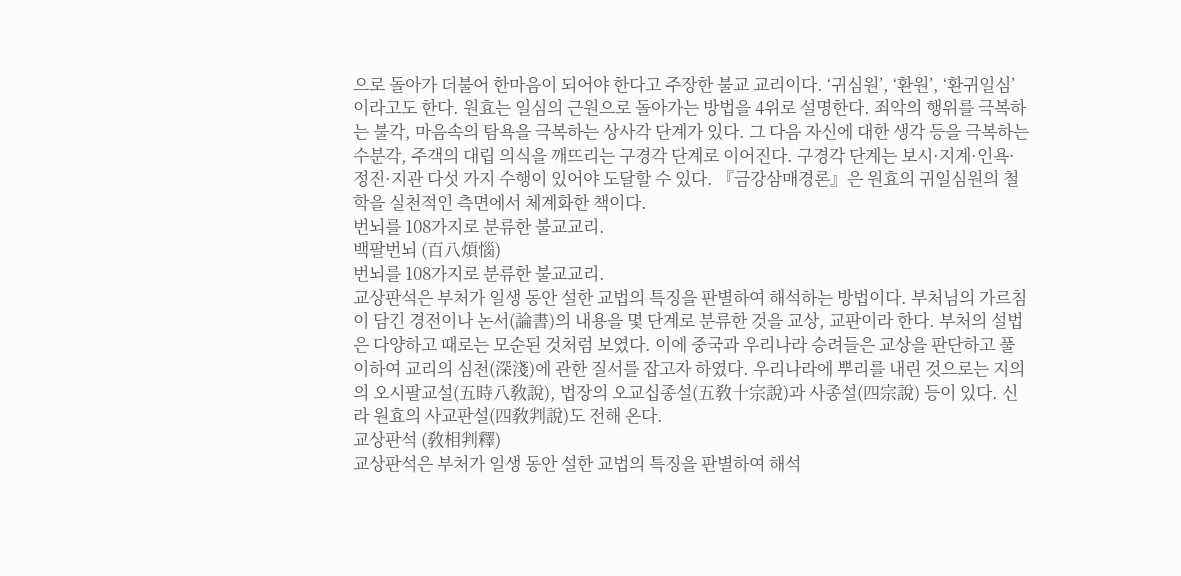으로 돌아가 더불어 한마음이 되어야 한다고 주장한 불교 교리이다. ‘귀심원’, ‘환원’, ‘환귀일심’이라고도 한다. 원효는 일심의 근원으로 돌아가는 방법을 4위로 설명한다. 죄악의 행위를 극복하는 불각, 마음속의 탐욕을 극복하는 상사각 단계가 있다. 그 다음 자신에 대한 생각 등을 극복하는 수분각, 주객의 대립 의식을 깨뜨리는 구경각 단계로 이어진다. 구경각 단계는 보시·지계·인욕·정진·지관 다섯 가지 수행이 있어야 도달할 수 있다. 『금강삼매경론』은 원효의 귀일심원의 철학을 실천적인 측면에서 체계화한 책이다.
번뇌를 108가지로 분류한 불교교리.
백팔번뇌 (百八煩惱)
번뇌를 108가지로 분류한 불교교리.
교상판석은 부처가 일생 동안 설한 교법의 특징을 판별하여 해석하는 방법이다. 부처님의 가르침이 담긴 경전이나 논서(論書)의 내용을 몇 단계로 분류한 것을 교상, 교판이라 한다. 부처의 설법은 다양하고 때로는 모순된 것처럼 보였다. 이에 중국과 우리나라 승려들은 교상을 판단하고 풀이하여 교리의 심천(深淺)에 관한 질서를 잡고자 하였다. 우리나라에 뿌리를 내린 것으로는 지의의 오시팔교설(五時八敎說), 법장의 오교십종설(五敎十宗說)과 사종설(四宗說) 등이 있다. 신라 원효의 사교판설(四敎判說)도 전해 온다.
교상판석 (敎相判釋)
교상판석은 부처가 일생 동안 설한 교법의 특징을 판별하여 해석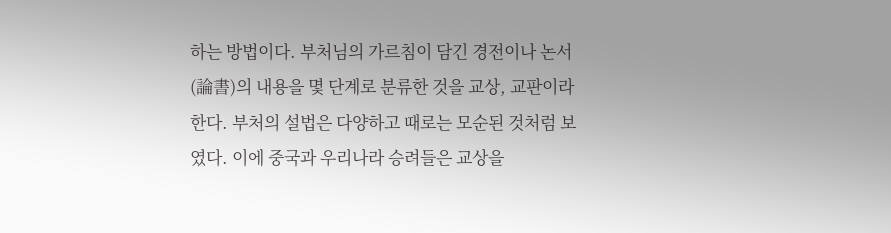하는 방법이다. 부처님의 가르침이 담긴 경전이나 논서(論書)의 내용을 몇 단계로 분류한 것을 교상, 교판이라 한다. 부처의 설법은 다양하고 때로는 모순된 것처럼 보였다. 이에 중국과 우리나라 승려들은 교상을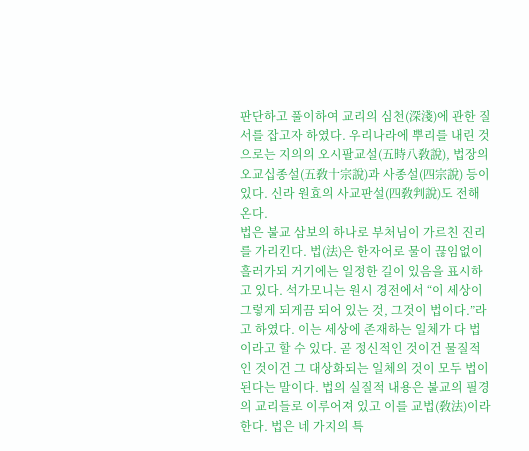판단하고 풀이하여 교리의 심천(深淺)에 관한 질서를 잡고자 하였다. 우리나라에 뿌리를 내린 것으로는 지의의 오시팔교설(五時八敎說), 법장의 오교십종설(五敎十宗說)과 사종설(四宗說) 등이 있다. 신라 원효의 사교판설(四敎判說)도 전해 온다.
법은 불교 삼보의 하나로 부처님이 가르친 진리를 가리킨다. 법(法)은 한자어로 물이 끊임없이 흘러가되 거기에는 일정한 길이 있음을 표시하고 있다. 석가모니는 원시 경전에서 “이 세상이 그렇게 되게끔 되어 있는 것, 그것이 법이다.”라고 하였다. 이는 세상에 존재하는 일체가 다 법이라고 할 수 있다. 곧 정신적인 것이건 물질적인 것이건 그 대상화되는 일체의 것이 모두 법이 된다는 말이다. 법의 실질적 내용은 불교의 필경의 교리들로 이루어져 있고 이를 교법(敎法)이라 한다. 법은 네 가지의 특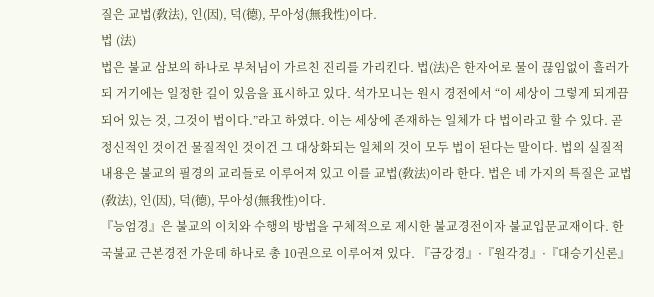질은 교법(敎法), 인(因), 덕(德), 무아성(無我性)이다.
법 (法)
법은 불교 삼보의 하나로 부처님이 가르친 진리를 가리킨다. 법(法)은 한자어로 물이 끊임없이 흘러가되 거기에는 일정한 길이 있음을 표시하고 있다. 석가모니는 원시 경전에서 “이 세상이 그렇게 되게끔 되어 있는 것, 그것이 법이다.”라고 하였다. 이는 세상에 존재하는 일체가 다 법이라고 할 수 있다. 곧 정신적인 것이건 물질적인 것이건 그 대상화되는 일체의 것이 모두 법이 된다는 말이다. 법의 실질적 내용은 불교의 필경의 교리들로 이루어져 있고 이를 교법(敎法)이라 한다. 법은 네 가지의 특질은 교법(敎法), 인(因), 덕(德), 무아성(無我性)이다.
『능엄경』은 불교의 이치와 수행의 방법을 구체적으로 제시한 불교경전이자 불교입문교재이다. 한국불교 근본경전 가운데 하나로 총 10권으로 이루어져 있다. 『금강경』·『원각경』·『대승기신론』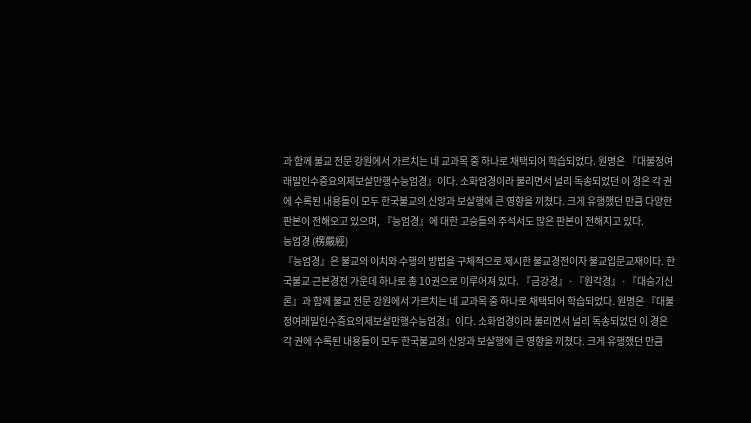과 함께 불교 전문 강원에서 가르치는 네 교과목 중 하나로 채택되어 학습되었다. 원명은 『대불정여래밀인수증요의제보살만행수능엄경』이다. 소화엄경이라 불리면서 널리 독송되었던 이 경은 각 권에 수록된 내용들이 모두 한국불교의 신앙과 보살행에 큰 영향을 끼쳤다. 크게 유행했던 만큼 다양한 판본이 전해오고 있으며, 『능엄경』에 대한 고승들의 주석서도 많은 판본이 전해지고 있다.
능엄경 (楞嚴經)
『능엄경』은 불교의 이치와 수행의 방법을 구체적으로 제시한 불교경전이자 불교입문교재이다. 한국불교 근본경전 가운데 하나로 총 10권으로 이루어져 있다. 『금강경』·『원각경』·『대승기신론』과 함께 불교 전문 강원에서 가르치는 네 교과목 중 하나로 채택되어 학습되었다. 원명은 『대불정여래밀인수증요의제보살만행수능엄경』이다. 소화엄경이라 불리면서 널리 독송되었던 이 경은 각 권에 수록된 내용들이 모두 한국불교의 신앙과 보살행에 큰 영향을 끼쳤다. 크게 유행했던 만큼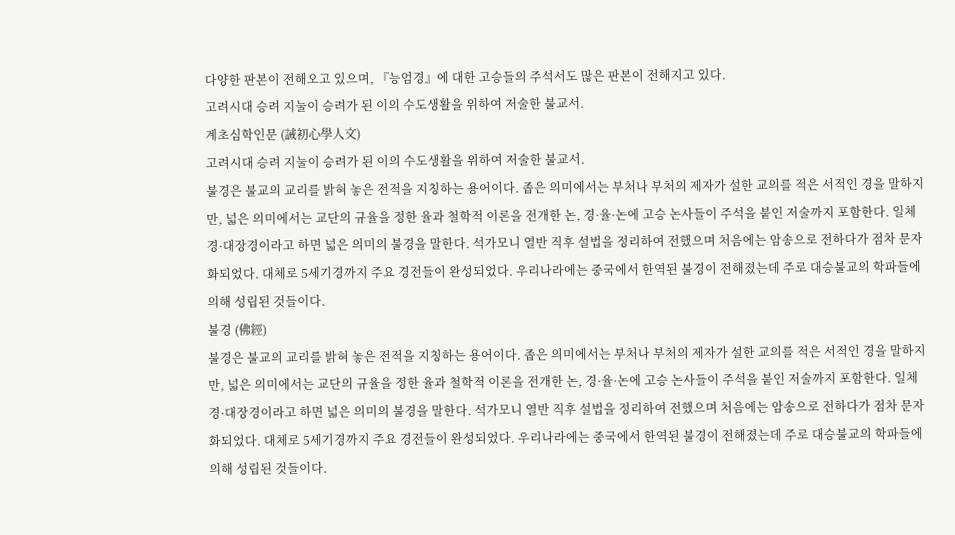다양한 판본이 전해오고 있으며, 『능엄경』에 대한 고승들의 주석서도 많은 판본이 전해지고 있다.
고려시대 승려 지눌이 승려가 된 이의 수도생활을 위하여 저술한 불교서.
계초심학인문 (誡初心學人文)
고려시대 승려 지눌이 승려가 된 이의 수도생활을 위하여 저술한 불교서.
불경은 불교의 교리를 밝혀 놓은 전적을 지칭하는 용어이다. 좁은 의미에서는 부처나 부처의 제자가 설한 교의를 적은 서적인 경을 말하지만, 넓은 의미에서는 교단의 규율을 정한 율과 철학적 이론을 전개한 논, 경·율·논에 고승 논사들이 주석을 붙인 저술까지 포함한다. 일체경·대장경이라고 하면 넓은 의미의 불경을 말한다. 석가모니 열반 직후 설법을 정리하여 전했으며 처음에는 암송으로 전하다가 점차 문자화되었다. 대체로 5세기경까지 주요 경전들이 완성되었다. 우리나라에는 중국에서 한역된 불경이 전해졌는데 주로 대승불교의 학파들에 의해 성립된 것들이다.
불경 (佛經)
불경은 불교의 교리를 밝혀 놓은 전적을 지칭하는 용어이다. 좁은 의미에서는 부처나 부처의 제자가 설한 교의를 적은 서적인 경을 말하지만, 넓은 의미에서는 교단의 규율을 정한 율과 철학적 이론을 전개한 논, 경·율·논에 고승 논사들이 주석을 붙인 저술까지 포함한다. 일체경·대장경이라고 하면 넓은 의미의 불경을 말한다. 석가모니 열반 직후 설법을 정리하여 전했으며 처음에는 암송으로 전하다가 점차 문자화되었다. 대체로 5세기경까지 주요 경전들이 완성되었다. 우리나라에는 중국에서 한역된 불경이 전해졌는데 주로 대승불교의 학파들에 의해 성립된 것들이다.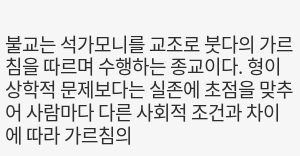불교는 석가모니를 교조로 붓다의 가르침을 따르며 수행하는 종교이다. 형이상학적 문제보다는 실존에 초점을 맞추어 사람마다 다른 사회적 조건과 차이에 따라 가르침의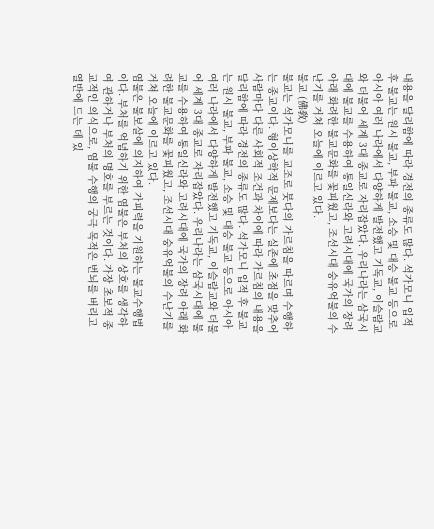내용을 달리함에 따라 경전의 종류도 많다. 석가모니 입적 후 불교는 원시 불교, 부파 불교, 소승 및 대승 불교 등으로 아시아 여러 나라에서 다양하게 발전했고 기독교, 이슬람교와 더불어 세계 3대 종교로 자리잡았다. 우리나라는 삼국시대에 불교를 수용하여 통일신라와 고려시대에 국가의 장려 아래 화려한 불교문화를 꽃피웠고, 조선시대 숭유억불의 수난기를 거쳐 오늘에 이르고 있다.
불교 (佛敎)
불교는 석가모니를 교조로 붓다의 가르침을 따르며 수행하는 종교이다. 형이상학적 문제보다는 실존에 초점을 맞추어 사람마다 다른 사회적 조건과 차이에 따라 가르침의 내용을 달리함에 따라 경전의 종류도 많다. 석가모니 입적 후 불교는 원시 불교, 부파 불교, 소승 및 대승 불교 등으로 아시아 여러 나라에서 다양하게 발전했고 기독교, 이슬람교와 더불어 세계 3대 종교로 자리잡았다. 우리나라는 삼국시대에 불교를 수용하여 통일신라와 고려시대에 국가의 장려 아래 화려한 불교문화를 꽃피웠고, 조선시대 숭유억불의 수난기를 거쳐 오늘에 이르고 있다.
염불은 불보살에 의지하여 가피력을 기원하는 불교수행법이다. 부처를 억념하기 위한 염불은 부처의 상호를 생각하여 관하거나 부처의 명호를 부르는 것이다. 가장 초보적 종교적인 의식으로, 염불 수행의 궁극 목적은 번뇌를 버리고 열반에 드는 데 있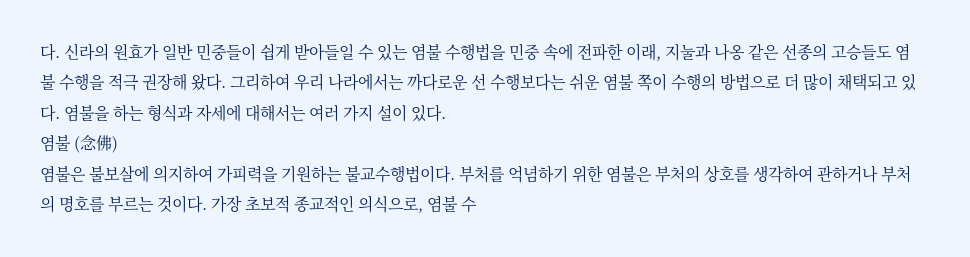다. 신라의 원효가 일반 민중들이 쉽게 받아들일 수 있는 염불 수행법을 민중 속에 전파한 이래, 지눌과 나옹 같은 선종의 고승들도 염불 수행을 적극 권장해 왔다. 그리하여 우리 나라에서는 까다로운 선 수행보다는 쉬운 염불 쪽이 수행의 방법으로 더 많이 채택되고 있다. 염불을 하는 형식과 자세에 대해서는 여러 가지 설이 있다.
염불 (念佛)
염불은 불보살에 의지하여 가피력을 기원하는 불교수행법이다. 부처를 억념하기 위한 염불은 부처의 상호를 생각하여 관하거나 부처의 명호를 부르는 것이다. 가장 초보적 종교적인 의식으로, 염불 수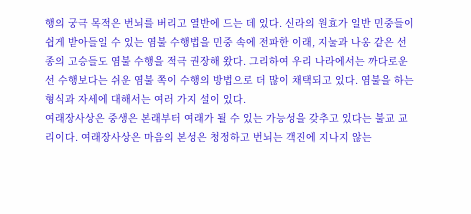행의 궁극 목적은 번뇌를 버리고 열반에 드는 데 있다. 신라의 원효가 일반 민중들이 쉽게 받아들일 수 있는 염불 수행법을 민중 속에 전파한 이래, 지눌과 나옹 같은 선종의 고승들도 염불 수행을 적극 권장해 왔다. 그리하여 우리 나라에서는 까다로운 선 수행보다는 쉬운 염불 쪽이 수행의 방법으로 더 많이 채택되고 있다. 염불을 하는 형식과 자세에 대해서는 여러 가지 설이 있다.
여래장사상은 중생은 본래부터 여래가 될 수 있는 가능성을 갖추고 있다는 불교 교리이다. 여래장사상은 마음의 본성은 청정하고 번뇌는 객진에 지나지 않는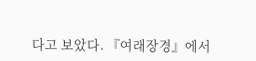다고 보았다. 『여래장경』에서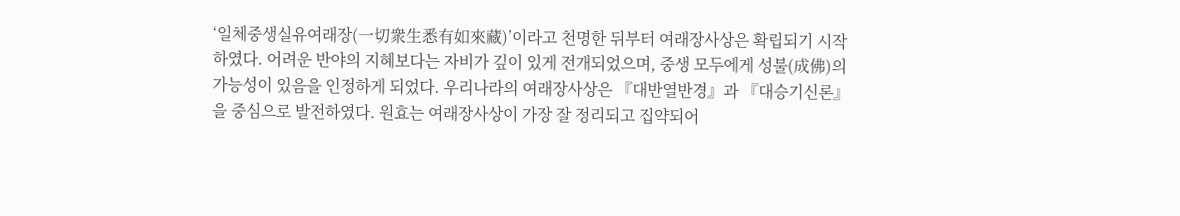‘일체중생실유여래장(一切衆生悉有如來藏)’이라고 천명한 뒤부터 여래장사상은 확립되기 시작하였다. 어려운 반야의 지혜보다는 자비가 깊이 있게 전개되었으며, 중생 모두에게 성불(成佛)의 가능성이 있음을 인정하게 되었다. 우리나라의 여래장사상은 『대반열반경』과 『대승기신론』을 중심으로 발전하였다. 원효는 여래장사상이 가장 잘 정리되고 집약되어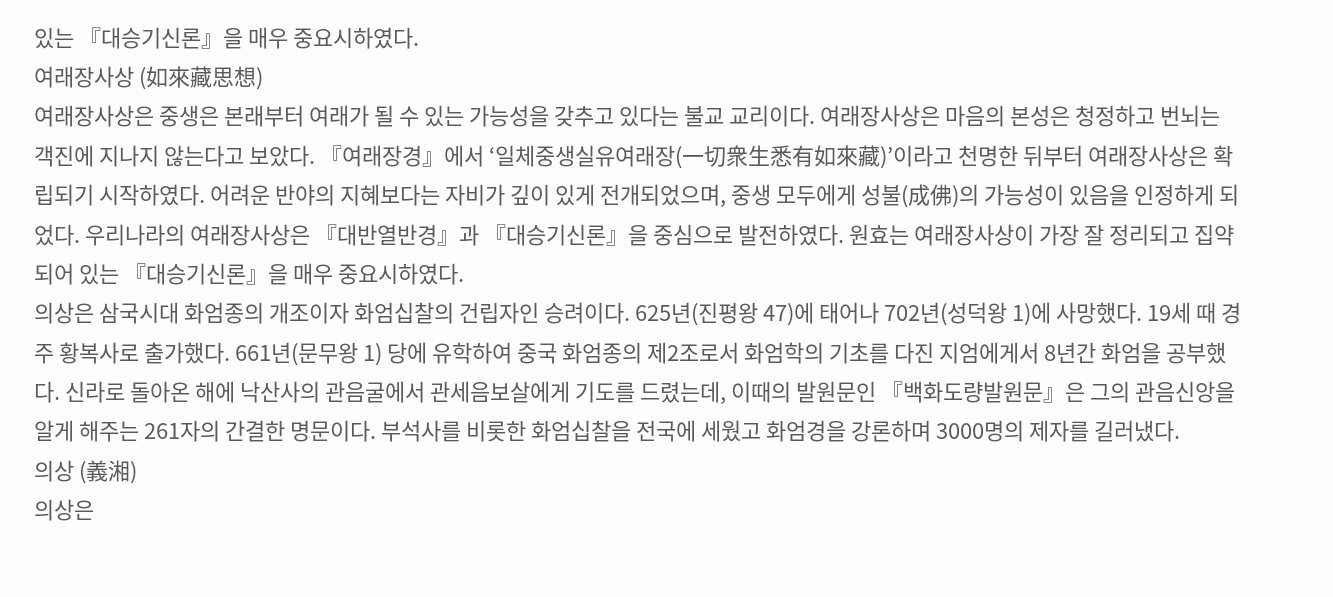있는 『대승기신론』을 매우 중요시하였다.
여래장사상 (如來藏思想)
여래장사상은 중생은 본래부터 여래가 될 수 있는 가능성을 갖추고 있다는 불교 교리이다. 여래장사상은 마음의 본성은 청정하고 번뇌는 객진에 지나지 않는다고 보았다. 『여래장경』에서 ‘일체중생실유여래장(一切衆生悉有如來藏)’이라고 천명한 뒤부터 여래장사상은 확립되기 시작하였다. 어려운 반야의 지혜보다는 자비가 깊이 있게 전개되었으며, 중생 모두에게 성불(成佛)의 가능성이 있음을 인정하게 되었다. 우리나라의 여래장사상은 『대반열반경』과 『대승기신론』을 중심으로 발전하였다. 원효는 여래장사상이 가장 잘 정리되고 집약되어 있는 『대승기신론』을 매우 중요시하였다.
의상은 삼국시대 화엄종의 개조이자 화엄십찰의 건립자인 승려이다. 625년(진평왕 47)에 태어나 702년(성덕왕 1)에 사망했다. 19세 때 경주 황복사로 출가했다. 661년(문무왕 1) 당에 유학하여 중국 화엄종의 제2조로서 화엄학의 기초를 다진 지엄에게서 8년간 화엄을 공부했다. 신라로 돌아온 해에 낙산사의 관음굴에서 관세음보살에게 기도를 드렸는데, 이때의 발원문인 『백화도량발원문』은 그의 관음신앙을 알게 해주는 261자의 간결한 명문이다. 부석사를 비롯한 화엄십찰을 전국에 세웠고 화엄경을 강론하며 3000명의 제자를 길러냈다.
의상 (義湘)
의상은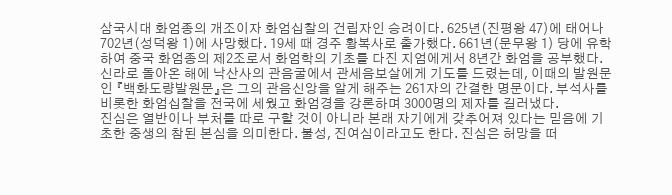삼국시대 화엄종의 개조이자 화엄십찰의 건립자인 승려이다. 625년(진평왕 47)에 태어나 702년(성덕왕 1)에 사망했다. 19세 때 경주 황복사로 출가했다. 661년(문무왕 1) 당에 유학하여 중국 화엄종의 제2조로서 화엄학의 기초를 다진 지엄에게서 8년간 화엄을 공부했다. 신라로 돌아온 해에 낙산사의 관음굴에서 관세음보살에게 기도를 드렸는데, 이때의 발원문인 『백화도량발원문』은 그의 관음신앙을 알게 해주는 261자의 간결한 명문이다. 부석사를 비롯한 화엄십찰을 전국에 세웠고 화엄경을 강론하며 3000명의 제자를 길러냈다.
진심은 열반이나 부처를 따로 구할 것이 아니라 본래 자기에게 갖추어져 있다는 믿음에 기초한 중생의 참된 본심을 의미한다. 불성, 진여심이라고도 한다. 진심은 허망을 떠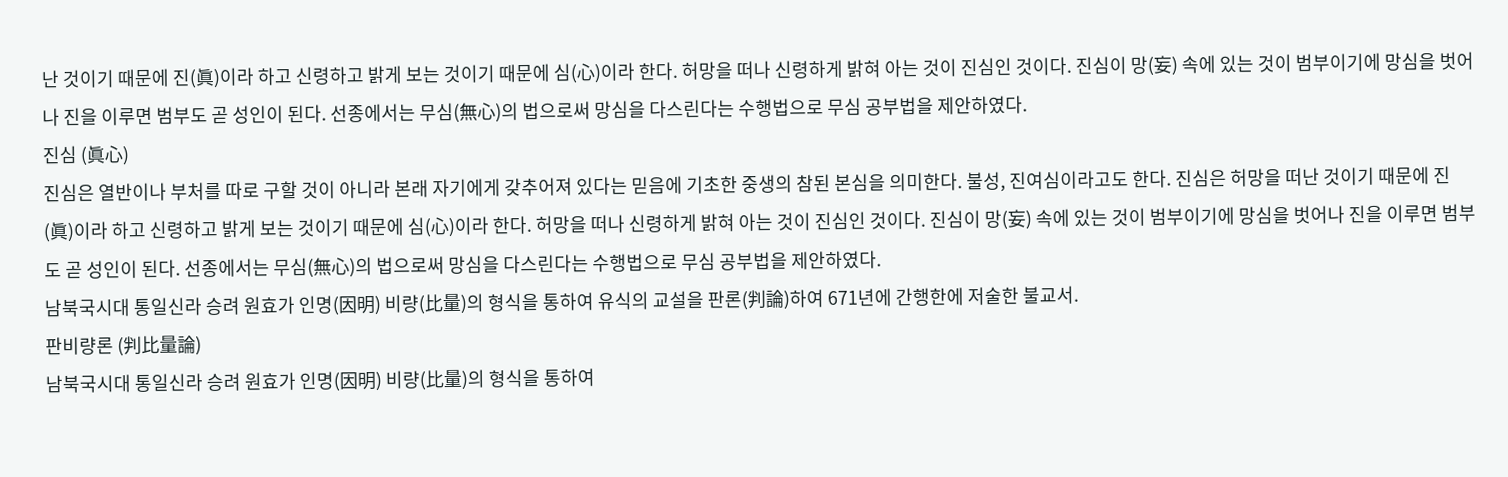난 것이기 때문에 진(眞)이라 하고 신령하고 밝게 보는 것이기 때문에 심(心)이라 한다. 허망을 떠나 신령하게 밝혀 아는 것이 진심인 것이다. 진심이 망(妄) 속에 있는 것이 범부이기에 망심을 벗어나 진을 이루면 범부도 곧 성인이 된다. 선종에서는 무심(無心)의 법으로써 망심을 다스린다는 수행법으로 무심 공부법을 제안하였다.
진심 (眞心)
진심은 열반이나 부처를 따로 구할 것이 아니라 본래 자기에게 갖추어져 있다는 믿음에 기초한 중생의 참된 본심을 의미한다. 불성, 진여심이라고도 한다. 진심은 허망을 떠난 것이기 때문에 진(眞)이라 하고 신령하고 밝게 보는 것이기 때문에 심(心)이라 한다. 허망을 떠나 신령하게 밝혀 아는 것이 진심인 것이다. 진심이 망(妄) 속에 있는 것이 범부이기에 망심을 벗어나 진을 이루면 범부도 곧 성인이 된다. 선종에서는 무심(無心)의 법으로써 망심을 다스린다는 수행법으로 무심 공부법을 제안하였다.
남북국시대 통일신라 승려 원효가 인명(因明) 비량(比量)의 형식을 통하여 유식의 교설을 판론(判論)하여 671년에 간행한에 저술한 불교서.
판비량론 (判比量論)
남북국시대 통일신라 승려 원효가 인명(因明) 비량(比量)의 형식을 통하여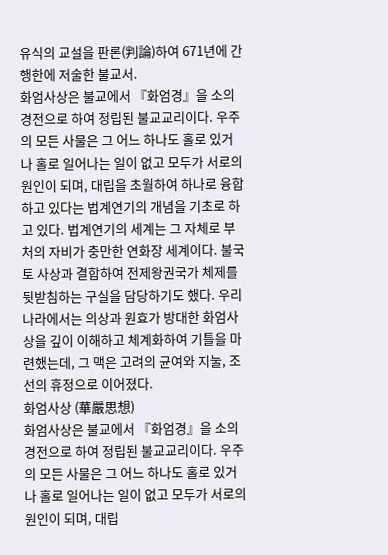유식의 교설을 판론(判論)하여 671년에 간행한에 저술한 불교서.
화엄사상은 불교에서 『화엄경』을 소의경전으로 하여 정립된 불교교리이다. 우주의 모든 사물은 그 어느 하나도 홀로 있거나 홀로 일어나는 일이 없고 모두가 서로의 원인이 되며, 대립을 초월하여 하나로 융합하고 있다는 법계연기의 개념을 기초로 하고 있다. 법계연기의 세계는 그 자체로 부처의 자비가 충만한 연화장 세계이다. 불국토 사상과 결합하여 전제왕권국가 체제를 뒷받침하는 구실을 담당하기도 했다. 우리나라에서는 의상과 원효가 방대한 화엄사상을 깊이 이해하고 체계화하여 기틀을 마련했는데, 그 맥은 고려의 균여와 지눌, 조선의 휴정으로 이어졌다.
화엄사상 (華嚴思想)
화엄사상은 불교에서 『화엄경』을 소의경전으로 하여 정립된 불교교리이다. 우주의 모든 사물은 그 어느 하나도 홀로 있거나 홀로 일어나는 일이 없고 모두가 서로의 원인이 되며, 대립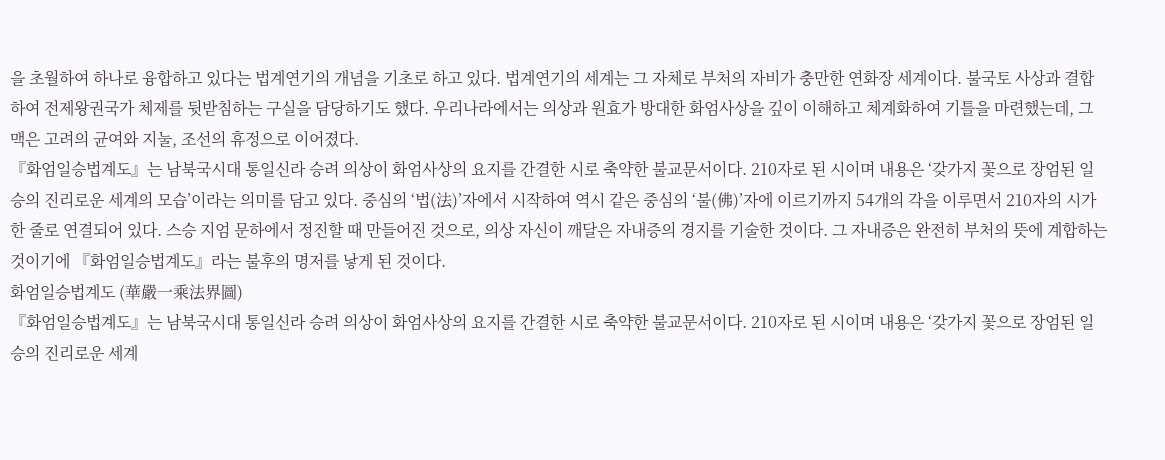을 초월하여 하나로 융합하고 있다는 법계연기의 개념을 기초로 하고 있다. 법계연기의 세계는 그 자체로 부처의 자비가 충만한 연화장 세계이다. 불국토 사상과 결합하여 전제왕권국가 체제를 뒷받침하는 구실을 담당하기도 했다. 우리나라에서는 의상과 원효가 방대한 화엄사상을 깊이 이해하고 체계화하여 기틀을 마련했는데, 그 맥은 고려의 균여와 지눌, 조선의 휴정으로 이어졌다.
『화엄일승법계도』는 남북국시대 통일신라 승려 의상이 화엄사상의 요지를 간결한 시로 축약한 불교문서이다. 210자로 된 시이며 내용은 ‘갖가지 꽃으로 장엄된 일승의 진리로운 세계의 모습’이라는 의미를 담고 있다. 중심의 ‘법(法)’자에서 시작하여 역시 같은 중심의 ‘불(佛)’자에 이르기까지 54개의 각을 이루면서 210자의 시가 한 줄로 연결되어 있다. 스승 지엄 문하에서 정진할 때 만들어진 것으로, 의상 자신이 깨달은 자내증의 경지를 기술한 것이다. 그 자내증은 완전히 부처의 뜻에 계합하는 것이기에 『화엄일승법계도』라는 불후의 명저를 낳게 된 것이다.
화엄일승법계도 (華嚴一乘法界圖)
『화엄일승법계도』는 남북국시대 통일신라 승려 의상이 화엄사상의 요지를 간결한 시로 축약한 불교문서이다. 210자로 된 시이며 내용은 ‘갖가지 꽃으로 장엄된 일승의 진리로운 세계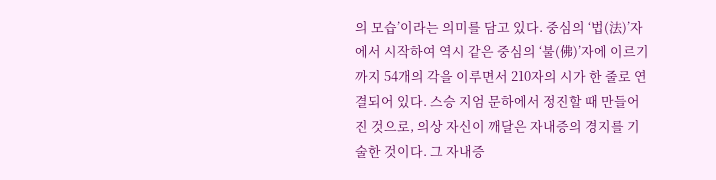의 모습’이라는 의미를 담고 있다. 중심의 ‘법(法)’자에서 시작하여 역시 같은 중심의 ‘불(佛)’자에 이르기까지 54개의 각을 이루면서 210자의 시가 한 줄로 연결되어 있다. 스승 지엄 문하에서 정진할 때 만들어진 것으로, 의상 자신이 깨달은 자내증의 경지를 기술한 것이다. 그 자내증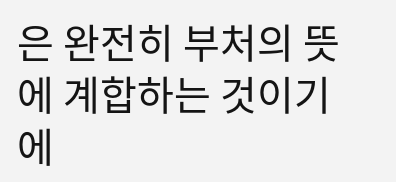은 완전히 부처의 뜻에 계합하는 것이기에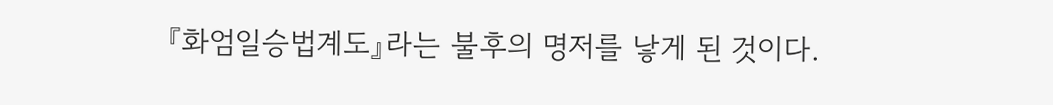『화엄일승법계도』라는 불후의 명저를 낳게 된 것이다.